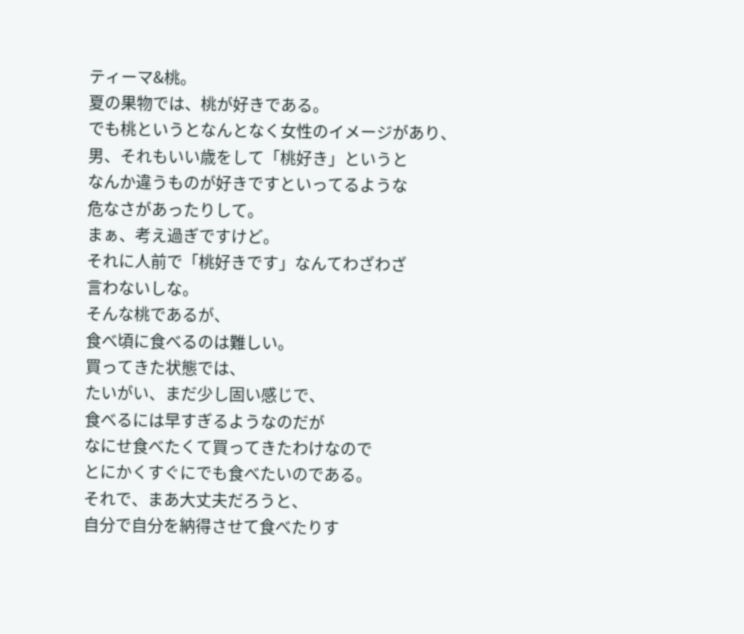ティーマ&桃。
夏の果物では、桃が好きである。
でも桃というとなんとなく女性のイメージがあり、
男、それもいい歳をして「桃好き」というと
なんか違うものが好きですといってるような
危なさがあったりして。
まぁ、考え過ぎですけど。
それに人前で「桃好きです」なんてわざわざ
言わないしな。
そんな桃であるが、
食べ頃に食べるのは難しい。
買ってきた状態では、
たいがい、まだ少し固い感じで、
食べるには早すぎるようなのだが
なにせ食べたくて買ってきたわけなので
とにかくすぐにでも食べたいのである。
それで、まあ大丈夫だろうと、
自分で自分を納得させて食べたりす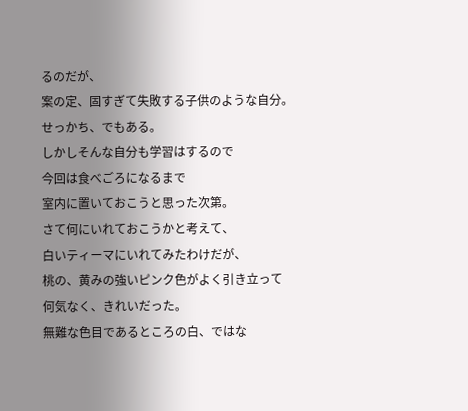るのだが、
案の定、固すぎて失敗する子供のような自分。
せっかち、でもある。
しかしそんな自分も学習はするので
今回は食べごろになるまで
室内に置いておこうと思った次第。
さて何にいれておこうかと考えて、
白いティーマにいれてみたわけだが、
桃の、黄みの強いピンク色がよく引き立って
何気なく、きれいだった。
無難な色目であるところの白、ではな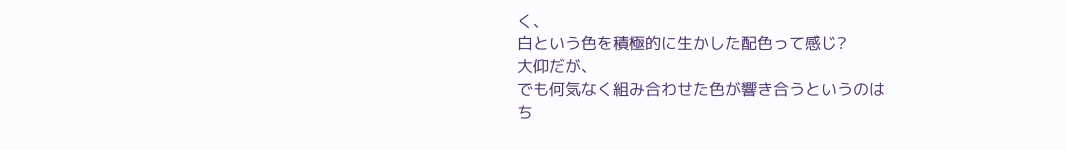く、
白という色を積極的に生かした配色って感じ?
大仰だが、
でも何気なく組み合わせた色が響き合うというのは
ち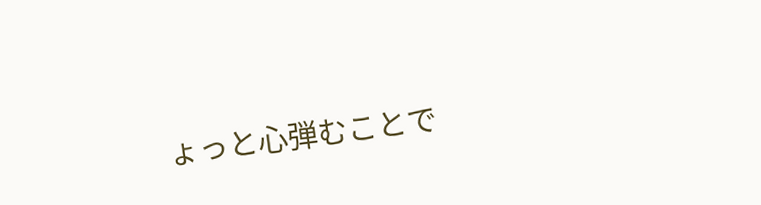ょっと心弾むことで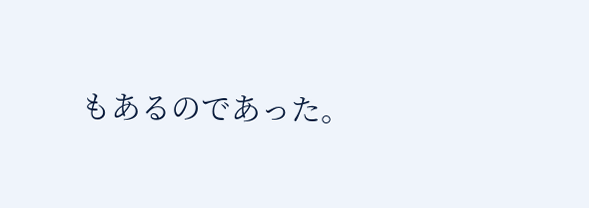もあるのであった。